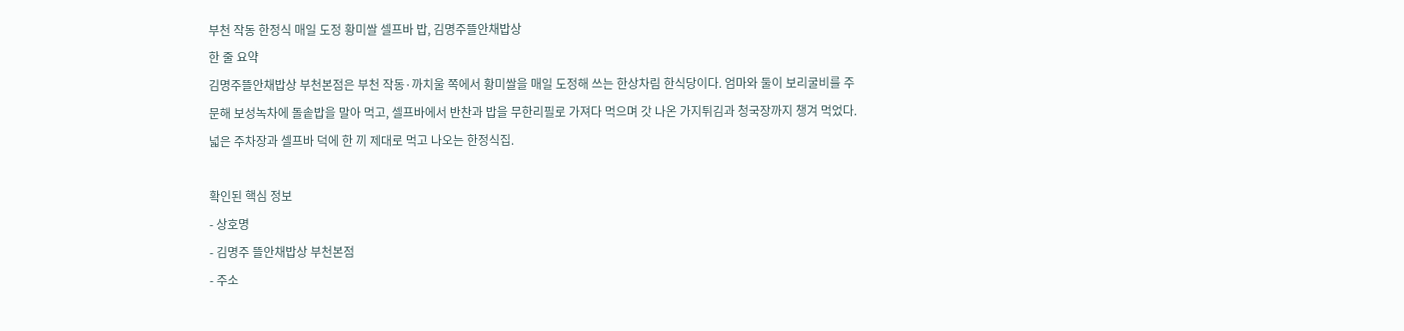부천 작동 한정식 매일 도정 황미쌀 셀프바 밥, 김명주뜰안채밥상
한 줄 요약
김명주뜰안채밥상 부천본점은 부천 작동·까치울 쪽에서 황미쌀을 매일 도정해 쓰는 한상차림 한식당이다. 엄마와 둘이 보리굴비를 주문해 보성녹차에 돌솥밥을 말아 먹고, 셀프바에서 반찬과 밥을 무한리필로 가져다 먹으며 갓 나온 가지튀김과 청국장까지 챙겨 먹었다. 넓은 주차장과 셀프바 덕에 한 끼 제대로 먹고 나오는 한정식집.

확인된 핵심 정보
- 상호명
- 김명주 뜰안채밥상 부천본점
- 주소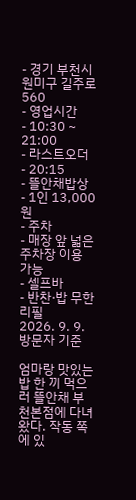- 경기 부천시 원미구 길주로 560
- 영업시간
- 10:30 ~ 21:00
- 라스트오더
- 20:15
- 뜰안채밥상
- 1인 13,000원
- 주차
- 매장 앞 넓은 주차장 이용 가능
- 셀프바
- 반찬·밥 무한리필
2026. 9. 9. 방문자 기준

엄마랑 맛있는 밥 한 끼 먹으러 뜰안채 부천본점에 다녀왔다. 작동 쪽에 있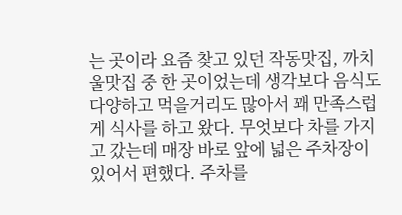는 곳이라 요즘 찾고 있던 작동맛집, 까치울맛집 중 한 곳이었는데 생각보다 음식도 다양하고 먹을거리도 많아서 꽤 만족스럽게 식사를 하고 왔다. 무엇보다 차를 가지고 갔는데 매장 바로 앞에 넓은 주차장이 있어서 편했다. 주차를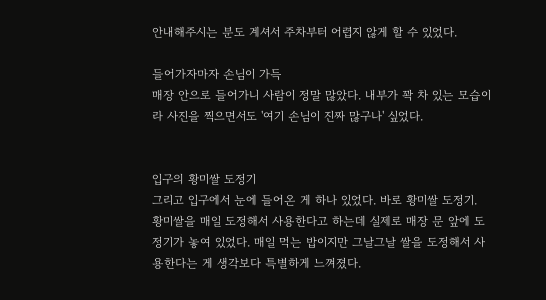안내해주시는 분도 계셔서 주차부터 어렵지 않게 할 수 있었다.

들어가자마자 손님이 가득
매장 안으로 들어가니 사람이 정말 많았다. 내부가 꽉 차 있는 모습이라 사진을 찍으면서도 '여기 손님이 진짜 많구나' 싶었다.


입구의 황미쌀 도정기
그리고 입구에서 눈에 들어온 게 하나 있었다. 바로 황미쌀 도정기. 황미쌀을 매일 도정해서 사용한다고 하는데 실제로 매장 문 앞에 도정기가 놓여 있었다. 매일 먹는 밥이지만 그날그날 쌀을 도정해서 사용한다는 게 생각보다 특별하게 느껴졌다.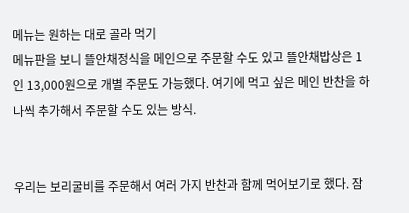메뉴는 원하는 대로 골라 먹기
메뉴판을 보니 뜰안채정식을 메인으로 주문할 수도 있고 뜰안채밥상은 1인 13,000원으로 개별 주문도 가능했다. 여기에 먹고 싶은 메인 반찬을 하나씩 추가해서 주문할 수도 있는 방식.


우리는 보리굴비를 주문해서 여러 가지 반찬과 함께 먹어보기로 했다. 잠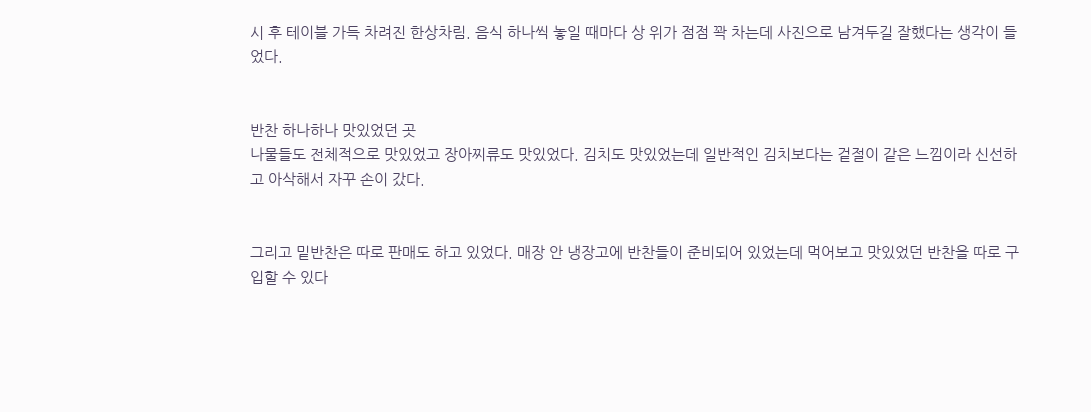시 후 테이블 가득 차려진 한상차림. 음식 하나씩 놓일 때마다 상 위가 점점 꽉 차는데 사진으로 남겨두길 잘했다는 생각이 들었다.


반찬 하나하나 맛있었던 곳
나물들도 전체적으로 맛있었고 장아찌류도 맛있었다. 김치도 맛있었는데 일반적인 김치보다는 겉절이 같은 느낌이라 신선하고 아삭해서 자꾸 손이 갔다.


그리고 밑반찬은 따로 판매도 하고 있었다. 매장 안 냉장고에 반찬들이 준비되어 있었는데 먹어보고 맛있었던 반찬을 따로 구입할 수 있다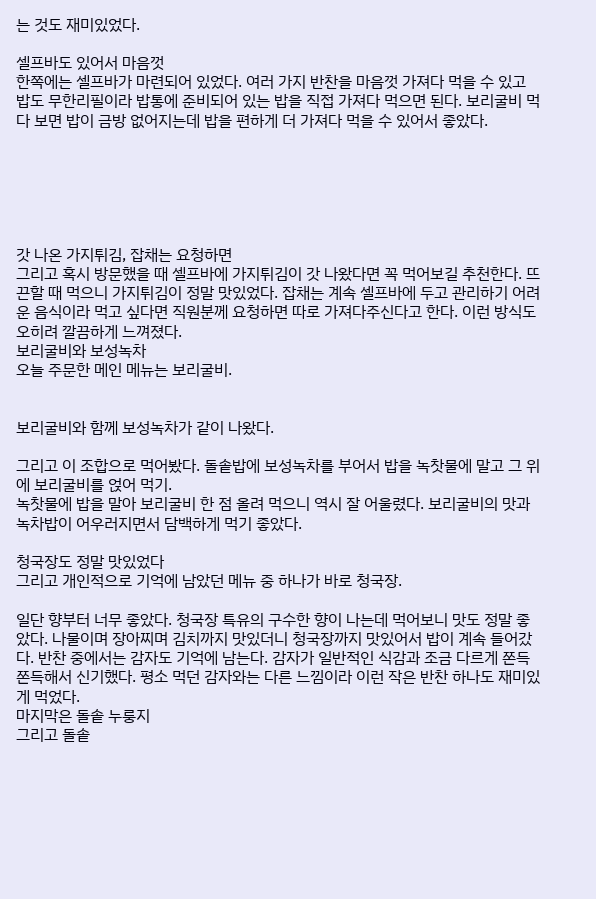는 것도 재미있었다.

셀프바도 있어서 마음껏
한쪽에는 셀프바가 마련되어 있었다. 여러 가지 반찬을 마음껏 가져다 먹을 수 있고 밥도 무한리필이라 밥통에 준비되어 있는 밥을 직접 가져다 먹으면 된다. 보리굴비 먹다 보면 밥이 금방 없어지는데 밥을 편하게 더 가져다 먹을 수 있어서 좋았다.






갓 나온 가지튀김, 잡채는 요청하면
그리고 혹시 방문했을 때 셀프바에 가지튀김이 갓 나왔다면 꼭 먹어보길 추천한다. 뜨끈할 때 먹으니 가지튀김이 정말 맛있었다. 잡채는 계속 셀프바에 두고 관리하기 어려운 음식이라 먹고 싶다면 직원분께 요청하면 따로 가져다주신다고 한다. 이런 방식도 오히려 깔끔하게 느껴졌다.
보리굴비와 보성녹차
오늘 주문한 메인 메뉴는 보리굴비.


보리굴비와 함께 보성녹차가 같이 나왔다.

그리고 이 조합으로 먹어봤다. 돌솥밥에 보성녹차를 부어서 밥을 녹찻물에 말고 그 위에 보리굴비를 얹어 먹기.
녹찻물에 밥을 말아 보리굴비 한 점 올려 먹으니 역시 잘 어울렸다. 보리굴비의 맛과 녹차밥이 어우러지면서 담백하게 먹기 좋았다.

청국장도 정말 맛있었다
그리고 개인적으로 기억에 남았던 메뉴 중 하나가 바로 청국장.

일단 향부터 너무 좋았다. 청국장 특유의 구수한 향이 나는데 먹어보니 맛도 정말 좋았다. 나물이며 장아찌며 김치까지 맛있더니 청국장까지 맛있어서 밥이 계속 들어갔다. 반찬 중에서는 감자도 기억에 남는다. 감자가 일반적인 식감과 조금 다르게 쫀득쫀득해서 신기했다. 평소 먹던 감자와는 다른 느낌이라 이런 작은 반찬 하나도 재미있게 먹었다.
마지막은 돌솥 누룽지
그리고 돌솥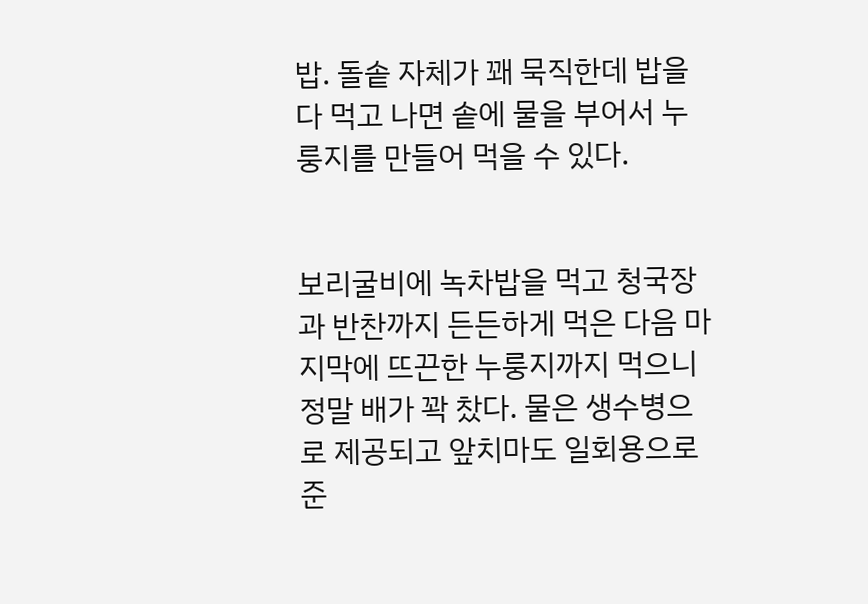밥. 돌솥 자체가 꽤 묵직한데 밥을 다 먹고 나면 솥에 물을 부어서 누룽지를 만들어 먹을 수 있다.


보리굴비에 녹차밥을 먹고 청국장과 반찬까지 든든하게 먹은 다음 마지막에 뜨끈한 누룽지까지 먹으니 정말 배가 꽉 찼다. 물은 생수병으로 제공되고 앞치마도 일회용으로 준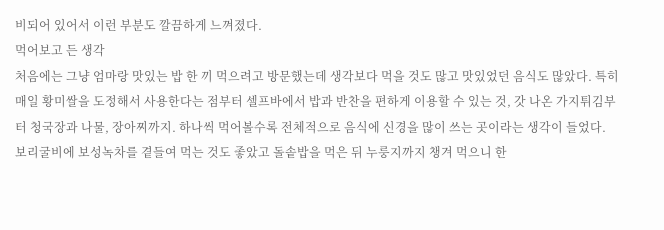비되어 있어서 이런 부분도 깔끔하게 느껴졌다.
먹어보고 든 생각
처음에는 그냥 엄마랑 맛있는 밥 한 끼 먹으려고 방문했는데 생각보다 먹을 것도 많고 맛있었던 음식도 많았다. 특히 매일 황미쌀을 도정해서 사용한다는 점부터 셀프바에서 밥과 반찬을 편하게 이용할 수 있는 것, 갓 나온 가지튀김부터 청국장과 나물, 장아찌까지. 하나씩 먹어볼수록 전체적으로 음식에 신경을 많이 쓰는 곳이라는 생각이 들었다.
보리굴비에 보성녹차를 곁들여 먹는 것도 좋았고 돌솥밥을 먹은 뒤 누룽지까지 챙겨 먹으니 한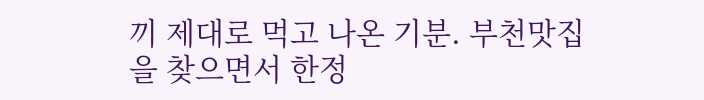끼 제대로 먹고 나온 기분. 부천맛집을 찾으면서 한정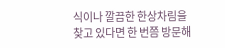식이나 깔끔한 한상차림을 찾고 있다면 한 번쯤 방문해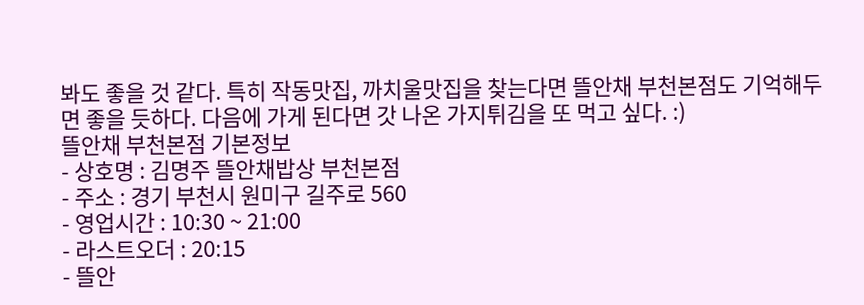봐도 좋을 것 같다. 특히 작동맛집, 까치울맛집을 찾는다면 뜰안채 부천본점도 기억해두면 좋을 듯하다. 다음에 가게 된다면 갓 나온 가지튀김을 또 먹고 싶다. :)
뜰안채 부천본점 기본정보
- 상호명 : 김명주 뜰안채밥상 부천본점
- 주소 : 경기 부천시 원미구 길주로 560
- 영업시간 : 10:30 ~ 21:00
- 라스트오더 : 20:15
- 뜰안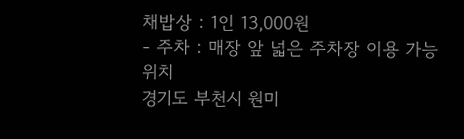채밥상 : 1인 13,000원
- 주차 : 매장 앞 넓은 주차장 이용 가능
위치
경기도 부천시 원미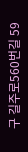구 길주로560번길 59